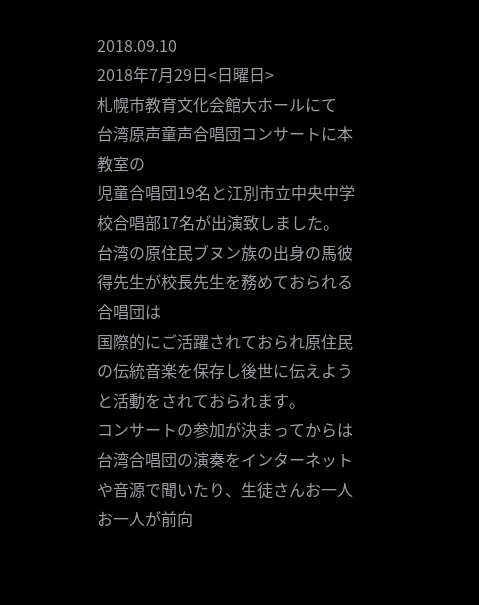2018.09.10
2018年7月29日<日曜日>
札幌市教育文化会館大ホールにて
台湾原声童声合唱団コンサートに本教室の
児童合唱団19名と江別市立中央中学校合唱部17名が出演致しました。
台湾の原住民ブヌン族の出身の馬彼得先生が校長先生を務めておられる合唱団は
国際的にご活躍されておられ原住民の伝統音楽を保存し後世に伝えようと活動をされておられます。
コンサートの参加が決まってからは
台湾合唱団の演奏をインターネットや音源で聞いたり、生徒さんお一人お一人が前向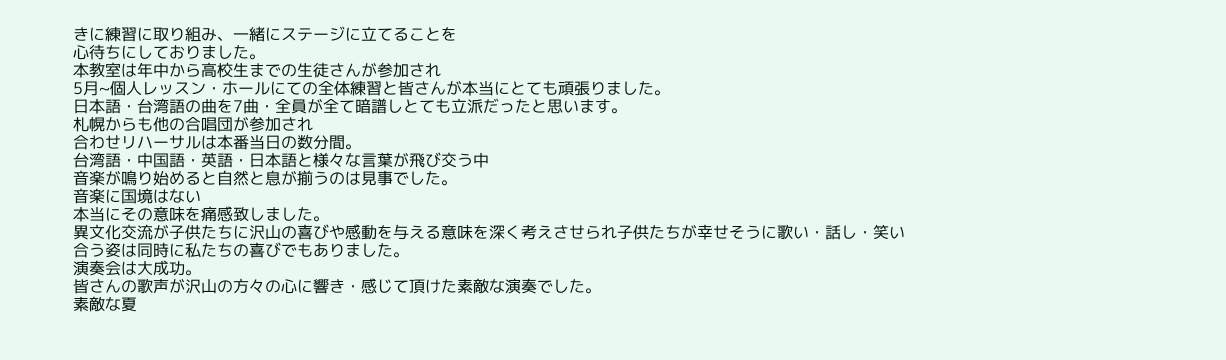きに練習に取り組み、一緒にステージに立てることを
心待ちにしておりました。
本教室は年中から高校生までの生徒さんが参加され
5月~個人レッスン・ホールにての全体練習と皆さんが本当にとても頑張りました。
日本語・台湾語の曲を7曲・全員が全て暗譜しとても立派だったと思います。
札幌からも他の合唱団が参加され
合わせリハーサルは本番当日の数分間。
台湾語・中国語・英語・日本語と様々な言葉が飛び交う中
音楽が鳴り始めると自然と息が揃うのは見事でした。
音楽に国境はない
本当にその意味を痛感致しました。
異文化交流が子供たちに沢山の喜びや感動を与える意味を深く考えさせられ子供たちが幸せそうに歌い・話し・笑い合う姿は同時に私たちの喜びでもありました。
演奏会は大成功。
皆さんの歌声が沢山の方々の心に響き・感じて頂けた素敵な演奏でした。
素敵な夏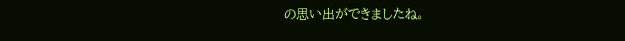の思い出ができましたね。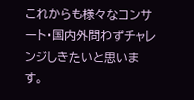これからも様々なコンサート・国内外問わずチャレンジしきたいと思います。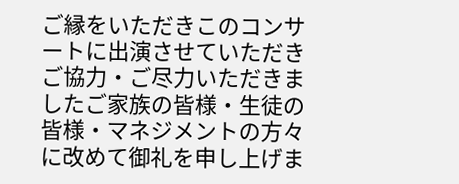ご縁をいただきこのコンサートに出演させていただき
ご協力・ご尽力いただきましたご家族の皆様・生徒の皆様・マネジメントの方々に改めて御礼を申し上げま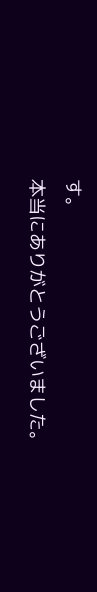す。
本当にありがとうございました。